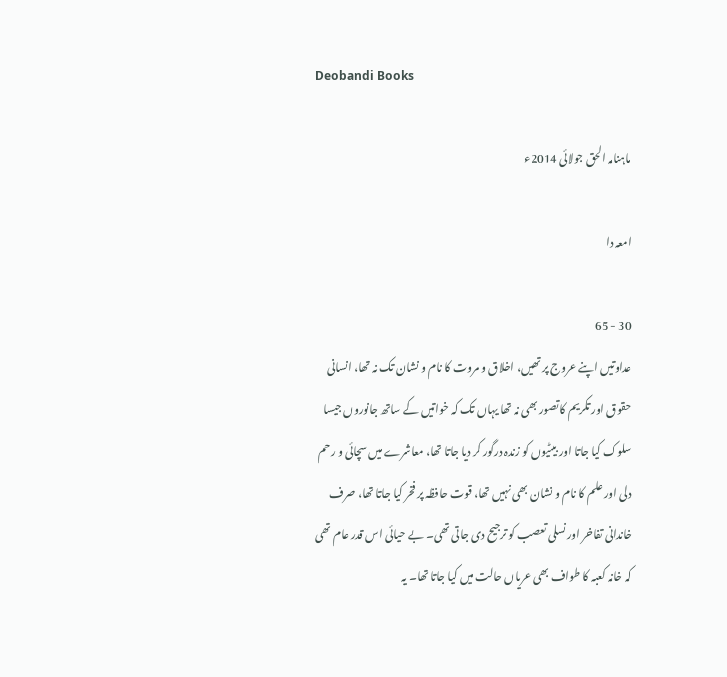Deobandi Books

ماہنامہ الحق جولائی 2014ء

امعہ دا

30 - 65
عداوتیں اپنے عروج پر تھیں، اخلاق و مروت کا نام و نشان تک نہ تھا، انسانی حقوق اور تکریم کاتصور بھی نہ تھا یہاں تک کہ خواتیں کے ساتھ جانوروں جیسا سلوک کیا جاتا اور بیٹیوں کو زندہ درگور کر دیا جاتا تھا، معاشرے میں سچائی و رحم دلی اور علم کا نام و نشان بھی نہیں تھا، قوت حافظہ پر فخر کیا جاتا تھا، صرف خاندانی تفاخر اور نسلی تعصب کو ترجیح دی جاتی تھی۔ بے حیائی اس قدر عام تھی کہ خانہ کعبہ کا طواف بھی عریاں حالت میں کیا جاتا تھا۔ یہ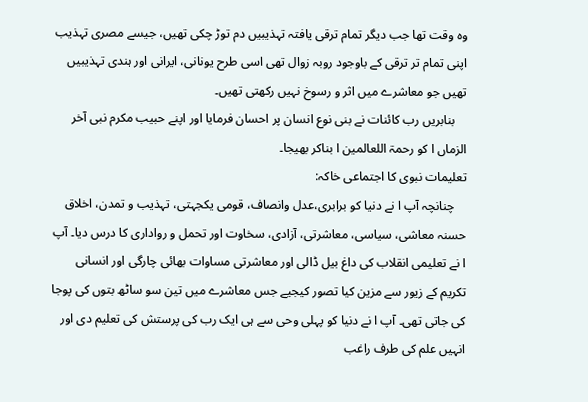وہ وقت تھا جب دیگر تمام ترقی یافتہ تہذیبیں دم توڑ چکی تھیں، جیسے مصری تہذیب اپنی تمام تر ترقی کے باوجود روبہ زوال تھی اسی طرح یونانی، ایرانی اور ہندی تہذیبیں تھیں جو معاشرے میں اثر و رسوخ نہیں رکھتی تھیں۔
    بنابریں رب کائنات نے بنی نوع انسان پر احسان فرمایا اور اپنے حبیب مکرم نبی آخر الزماں ا کو رحمۃ اللعالمین ا بناکر بھیجا۔
تعلیمات نبوی کا اجتماعی خاکہ:
    چنانچہ آپ ا نے دنیا کو برابری،عدل وانصاف، قومی یکجہتی، تہذیب و تمدن، اخلاق حسنہ معاشی، سیاسی، معاشرتی، آزادی، سخاوت اور تحمل و رواداری کا درس دیا۔ آپ ا نے تعلیمی انقلاب کی داغ بیل ڈالی اور معاشرتی مساوات بھائی چارگی اور انسانی تکریم کے زیور سے مزین کیا تصور کیجیے جس معاشرے میں تین سو ساٹھ بتوں کی پوجا کی جاتی تھی۔ آپ ا نے دنیا کو پہلی وحی سے ہی ایک رب کی پرستش کی تعلیم دی اور انہیں علم کی طرف راغب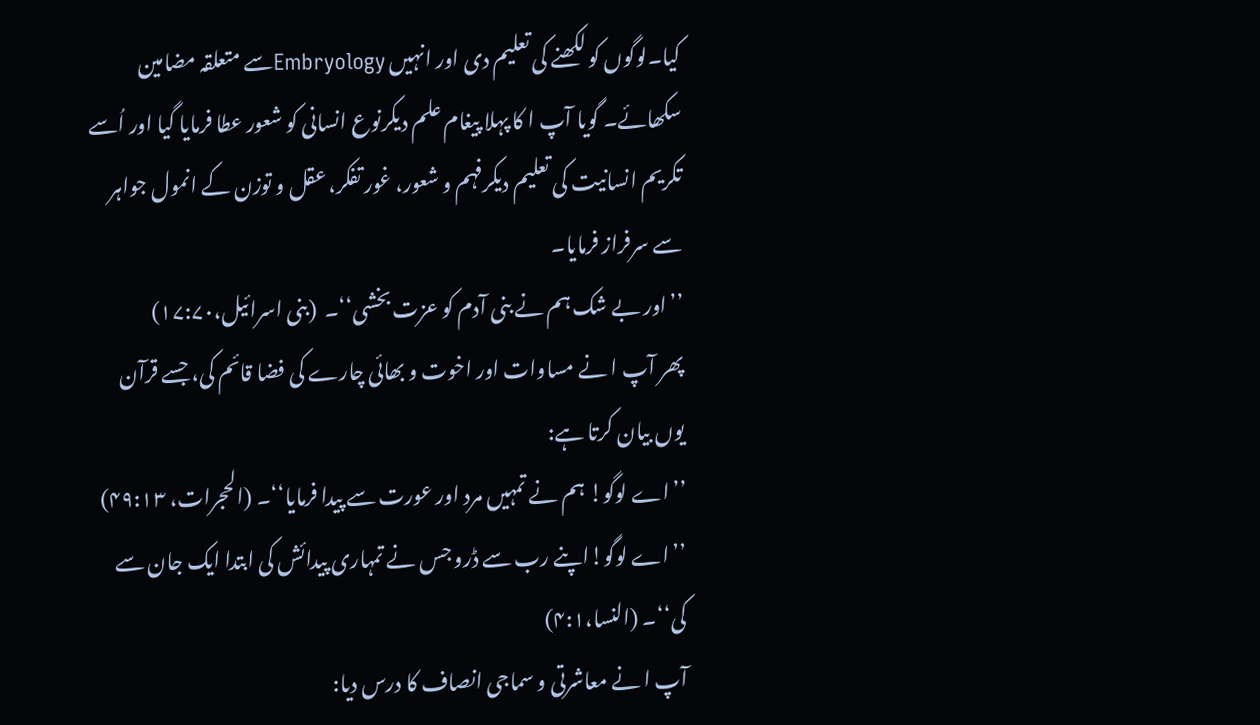کیا۔لوگوں کو لکھنے کی تعلیم دی اور انہیں Embryologyسے متعلقہ مضامین سکھائے۔ گویا آپ ا کا پہلا پیغام علم دیکرنوع انسانی کو شعور عطا فرمایا گیا اور اُسے تکریم انسانیت کی تعلیم دیکرفہم و شعور، غور تفکر، عقل و توزن کے انمول جواہر سے سرفراز فرمایا۔
’’اور بے شک ہم نے بنی آدم کو عزت بخشی‘‘۔  (بنی اسرائیل،۱۷:۷۰)
پھر آپ ا نے مساوات اور اخوت و بھائی چارے کی فضا قائم کی، جسے قرآن یوں بیان کرتا ہے:
’’اے لوگو! ہم نے تمہیں مرد اور عورت سے پیدا فرمایا‘‘۔ (الحجرات، ۴۹:۱۳)
’’اے لوگو!اپنے رب سے ڈرو جس نے تمہاری پیدائش کی ابتدا ایک جان سے کی‘‘۔ (النسا،۴:۱)
آپ ا نے معاشرتی و سماجی انصاف کا درس دیا: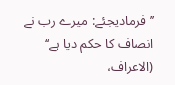’’فرمادیجئے: میرے رب نے انصاف کا حکم دیا ہے‘‘  (الاعراف،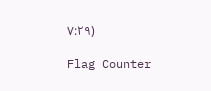۷:۲۹)

Flag Counter